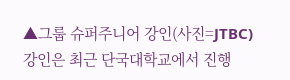▲그룹 슈퍼주니어 강인(사진=JTBC)
강인은 최근 단국대학교에서 진행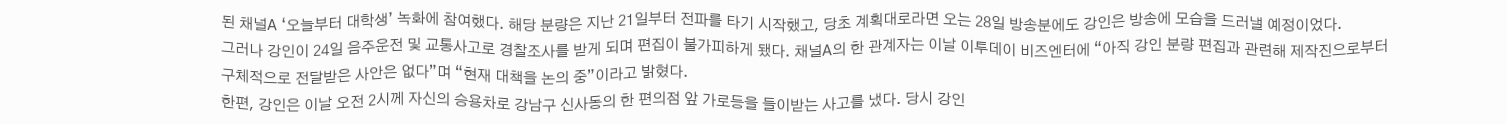된 채널A ‘오늘부터 대학생’ 녹화에 참여했다. 해당 분량은 지난 21일부터 전파를 타기 시작했고, 당초 계획대로라면 오는 28일 방송분에도 강인은 방송에 모습을 드러낼 예정이었다.
그러나 강인이 24일 음주운전 및 교통사고로 경찰조사를 받게 되며 편집이 불가피하게 됐다. 채널A의 한 관계자는 이날 이투데이 비즈엔터에 “아직 강인 분량 편집과 관련해 제작진으로부터 구체적으로 전달받은 사안은 없다”며 “현재 대책을 논의 중”이라고 밝혔다.
한편, 강인은 이날 오전 2시께 자신의 승용차로 강남구 신사동의 한 편의점 앞 가로등을 들이받는 사고를 냈다. 당시 강인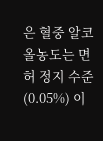은 혈중 알코올농도는 면허 정지 수준(0.05%) 이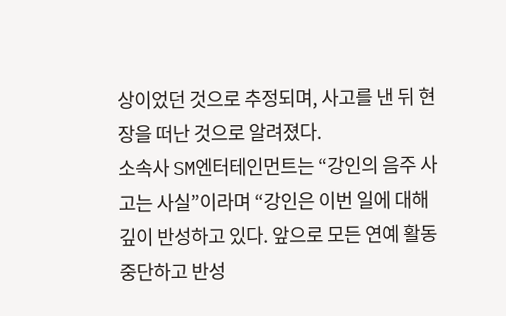상이었던 것으로 추정되며, 사고를 낸 뒤 현장을 떠난 것으로 알려졌다.
소속사 SM엔터테인먼트는 “강인의 음주 사고는 사실”이라며 “강인은 이번 일에 대해 깊이 반성하고 있다. 앞으로 모든 연예 활동 중단하고 반성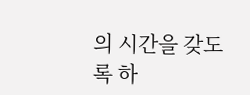의 시간을 갖도록 하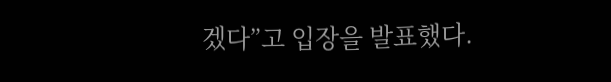겠다”고 입장을 발표했다.